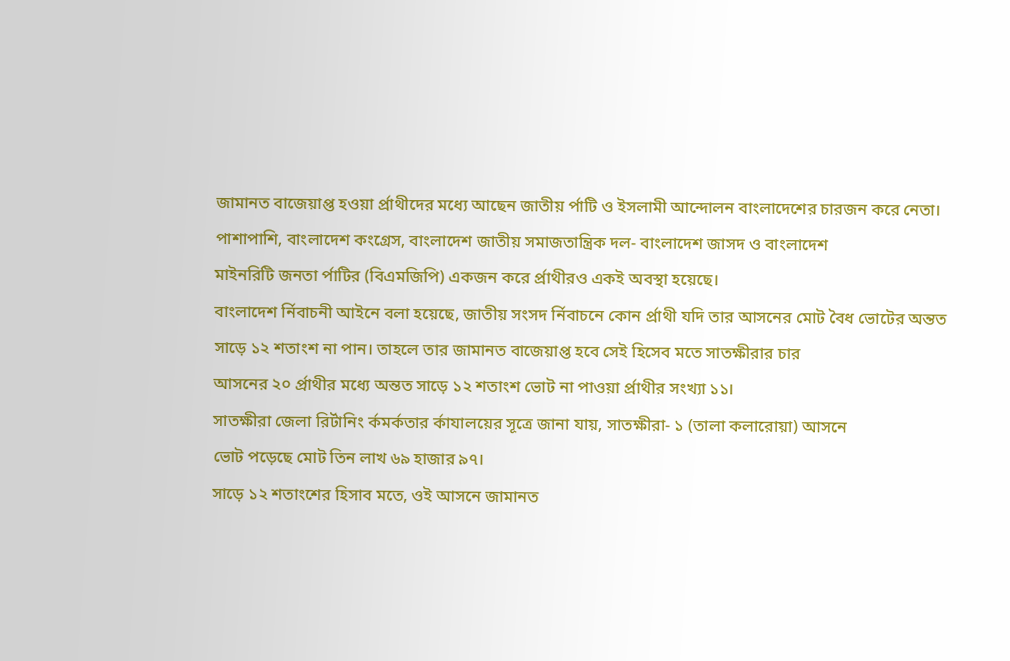জামানত বাজেয়াপ্ত হওয়া র্প্রাথীদের মধ্যে আছেন জাতীয় র্পাটি ও ইসলামী আন্দোলন বাংলাদেশের চারজন করে নেতা। পাশাপাশি, বাংলাদেশ কংগ্রেস, বাংলাদেশ জাতীয় সমাজতান্ত্রিক দল- বাংলাদেশ জাসদ ও বাংলাদেশ
মাইনরিটি জনতা র্পাটির (বিএমজিপি) একজন করে র্প্রাথীরও একই অবস্থা হয়েছে।
বাংলাদেশ র্নিবাচনী আইনে বলা হয়েছে, জাতীয় সংসদ র্নিবাচনে কোন র্প্রাথী যদি তার আসনের মোট বৈধ ভোটের অন্তত সাড়ে ১২ শতাংশ না পান। তাহলে তার জামানত বাজেয়াপ্ত হবে সেই হিসেব মতে সাতক্ষীরার চার
আসনের ২০ র্প্রাথীর মধ্যে অন্তত সাড়ে ১২ শতাংশ ভোট না পাওয়া র্প্রাথীর সংখ্যা ১১।
সাতক্ষীরা জেলা রির্টানিং র্কমর্কতার র্কাযালয়ের সূত্রে জানা যায়, সাতক্ষীরা- ১ (তালা কলারোয়া) আসনে
ভোট পড়েছে মোট তিন লাখ ৬৯ হাজার ৯৭।
সাড়ে ১২ শতাংশের হিসাব মতে, ওই আসনে জামানত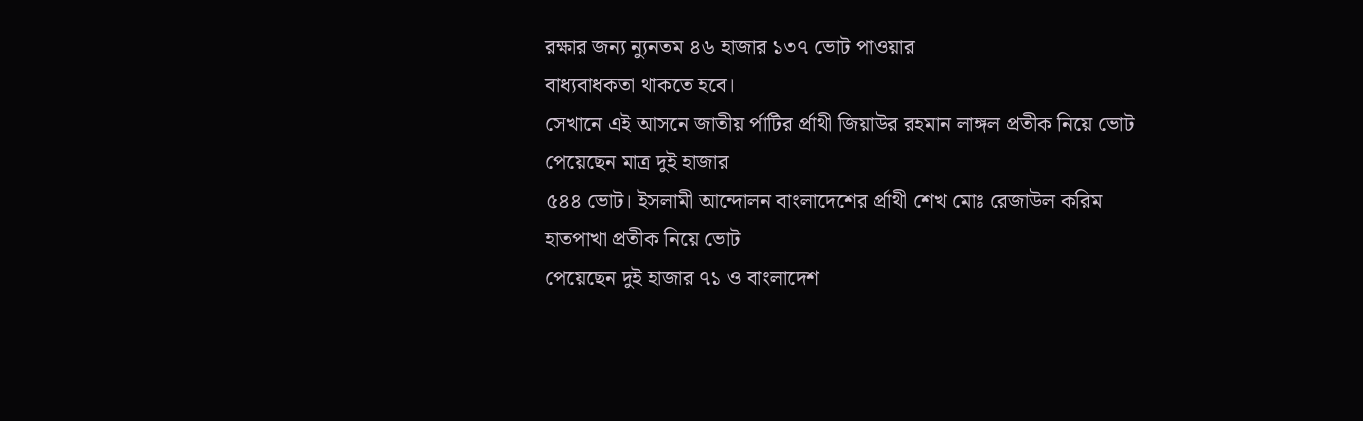রক্ষার জন্য ন্যুনতম ৪৬ হাজার ১৩৭ ভোট পাওয়ার
বাধ্যবাধকতা থাকতে হবে।
সেখানে এই আসনে জাতীয় র্পাটির র্প্রাথী জিয়াউর রহমান লাঙ্গল প্রতীক নিয়ে ভোট পেয়েছেন মাত্র দুই হাজার
৫৪৪ ভোট। ইসলামী আন্দোলন বাংলাদেশের র্প্রাথী শেখ মোঃ রেজাউল করিম হাতপাখা প্রতীক নিয়ে ভোট
পেয়েছেন দুই হাজার ৭১ ও বাংলাদেশ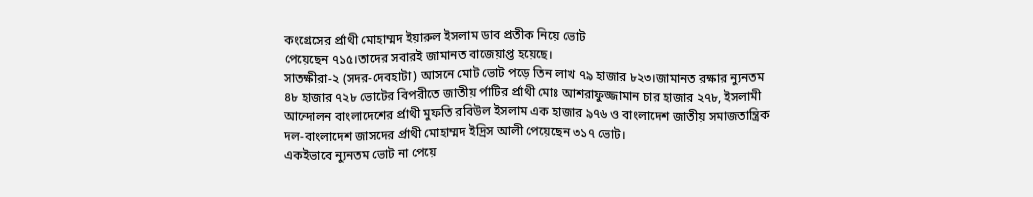কংগ্রেসের র্প্রাথী মোহাম্মদ ইয়ারুল ইসলাম ডাব প্রতীক নিয়ে ভোট
পেয়েছেন ৭১৫।তাদের সবারই জামানত বাজেয়াপ্ত হয়েছে।
সাতক্ষীরা-২ (সদর-দেবহাটা) আসনে মোট ভোট পড়ে তিন লাখ ৭৯ হাজার ৮২৩।জামানত রক্ষার ন্যুনতম ৪৮ হাজার ৭২৮ ভোটের বিপরীতে জাতীয় র্পাটির র্প্রাথী মোঃ আশরাফুজ্জামান চার হাজার ২৭৮, ইসলামী আন্দোলন বাংলাদেশের র্প্রাথী মুফতি রবিউল ইসলাম এক হাজার ৯৭৬ ও বাংলাদেশ জাতীয় সমাজতান্ত্রিক দল-বাংলাদেশ জাসদের র্প্রাথী মোহাম্মদ ইদ্রিস আলী পেয়েছেন ৩১৭ ভোট।
একইভাবে ন্যুনতম ভোট না পেয়ে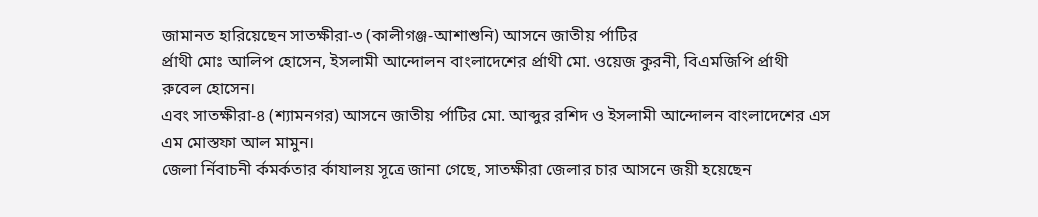জামানত হারিয়েছেন সাতক্ষীরা-৩ (কালীগঞ্জ-আশাশুনি) আসনে জাতীয় র্পাটির
র্প্রাথী মোঃ আলিপ হোসেন, ইসলামী আন্দোলন বাংলাদেশের র্প্রাথী মো. ওয়েজ কুরনী, বিএমজিপি র্প্রাথী
রুবেল হোসেন।
এবং সাতক্ষীরা-৪ (শ্যামনগর) আসনে জাতীয় র্পাটির মো. আব্দুর রশিদ ও ইসলামী আন্দোলন বাংলাদেশের এস এম মোস্তফা আল মামুন।
জেলা র্নিবাচনী র্কমর্কতার র্কাযালয় সূত্রে জানা গেছে, সাতক্ষীরা জেলার চার আসনে জয়ী হয়েছেন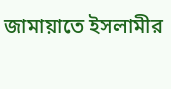জামায়াতে ইসলামীর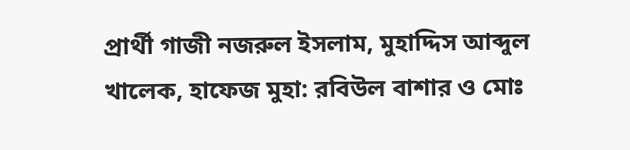প্রার্থী গাজী নজরুল ইসলাম, মুহাদ্দিস আব্দুল খালেক, হাফেজ মুহা: রবিউল বাশার ও মোঃ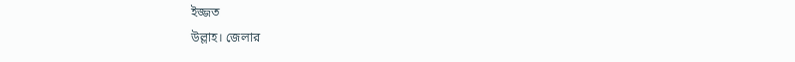ইজ্জত
উল্লাহ। জেলার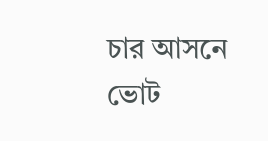চার আসনে ভোট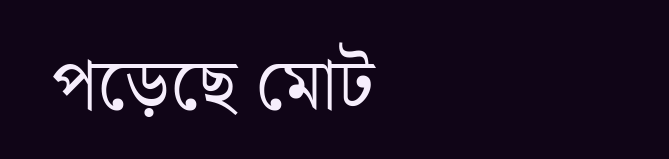পড়েছে মোট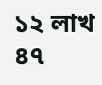১২ লাখ ৪৭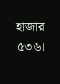হাজার ৫৩৬।